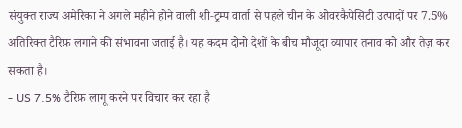संयुक्त राज्य अमेरिका ने अगले महीने होने वाली शी‑ट्रम्प वार्ता से पहले चीन के ओवरकैपेसिटी उत्पादों पर 7.5% अतिरिक्त टैरिफ़ लगाने की संभावना जताई है। यह कदम दोनो देशों के बीच मौजूदा व्यापार तनाव को और तेज़ कर सकता है।
- US 7.5% टैरिफ़ लागू करने पर विचार कर रहा है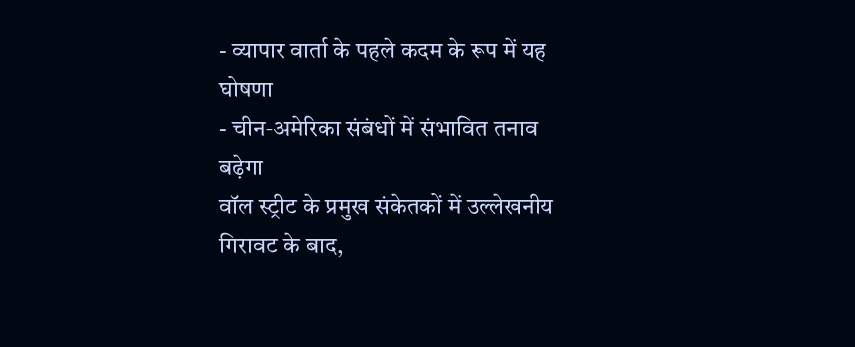- व्यापार वार्ता के पहले कदम के रूप में यह घोषणा
- चीन‑अमेरिका संबंधों में संभावित तनाव बढ़ेगा
वॉल स्ट्रीट के प्रमुख संकेतकों में उल्लेखनीय गिरावट के बाद,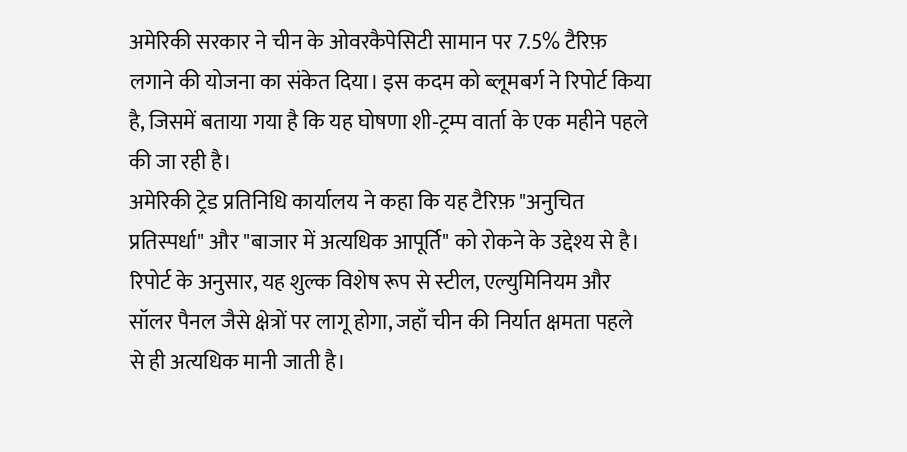अमेरिकी सरकार ने चीन के ओवरकैपेसिटी सामान पर 7.5% टैरिफ़ लगाने की योजना का संकेत दिया। इस कदम को ब्लूमबर्ग ने रिपोर्ट किया है, जिसमें बताया गया है कि यह घोषणा शी‑ट्रम्प वार्ता के एक महीने पहले की जा रही है।
अमेरिकी ट्रेड प्रतिनिधि कार्यालय ने कहा कि यह टैरिफ़ "अनुचित प्रतिस्पर्धा" और "बाजार में अत्यधिक आपूर्ति" को रोकने के उद्देश्य से है। रिपोर्ट के अनुसार, यह शुल्क विशेष रूप से स्टील, एल्युमिनियम और सॉलर पैनल जैसे क्षेत्रों पर लागू होगा, जहाँ चीन की निर्यात क्षमता पहले से ही अत्यधिक मानी जाती है।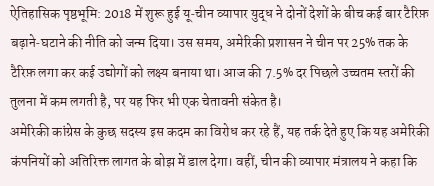ऐतिहासिक पृष्ठभूमि: 2018 में शुरू हुई यू‑चीन व्यापार युद्ध ने दोनों देशों के बीच कई बार टैरिफ़ बढ़ाने‑घटाने की नीति को जन्म दिया। उस समय, अमेरिकी प्रशासन ने चीन पर 25% तक के टैरिफ़ लगा कर कई उद्योगों को लक्ष्य बनाया था। आज की 7.5% दर पिछले उच्चतम स्तरों की तुलना में कम लगती है, पर यह फिर भी एक चेतावनी संकेत है।
अमेरिकी कांग्रेस के कुछ सदस्य इस कदम का विरोध कर रहे हैं, यह तर्क देते हुए कि यह अमेरिकी कंपनियों को अतिरिक्त लागत के बोझ में डाल देगा। वहीं, चीन की व्यापार मंत्रालय ने कहा कि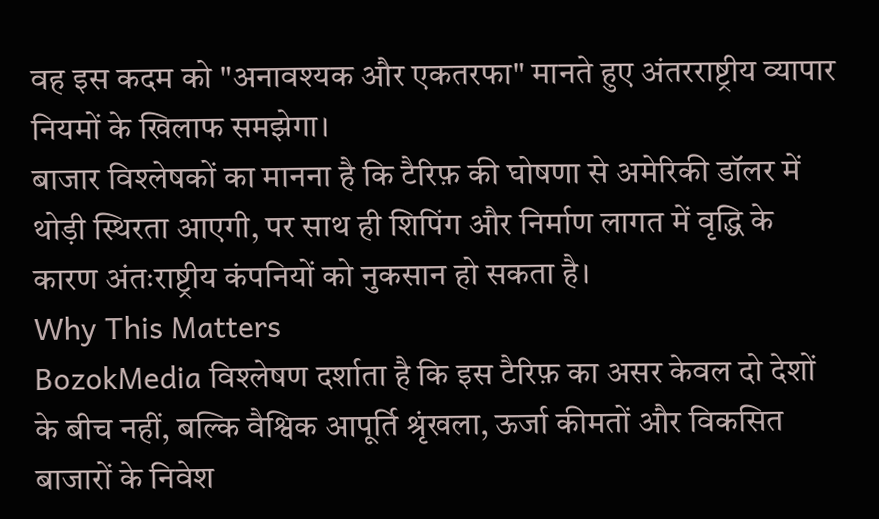वह इस कदम को "अनावश्यक और एकतरफा" मानते हुए अंतरराष्ट्रीय व्यापार नियमों के खिलाफ समझेगा।
बाजार विश्लेषकों का मानना है कि टैरिफ़ की घोषणा से अमेरिकी डॉलर में थोड़ी स्थिरता आएगी, पर साथ ही शिपिंग और निर्माण लागत में वृद्धि के कारण अंतःराष्ट्रीय कंपनियों को नुकसान हो सकता है।
Why This Matters
BozokMedia विश्लेषण दर्शाता है कि इस टैरिफ़ का असर केवल दो देशों के बीच नहीं, बल्कि वैश्विक आपूर्ति श्रृंखला, ऊर्जा कीमतों और विकसित बाजारों के निवेश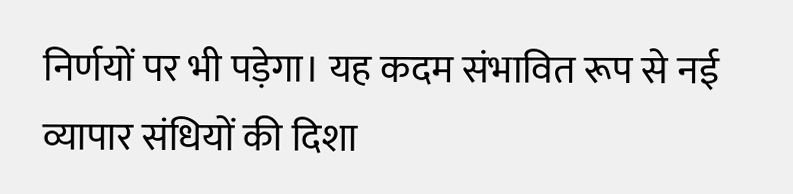निर्णयों पर भी पड़ेगा। यह कदम संभावित रूप से नई व्यापार संधियों की दिशा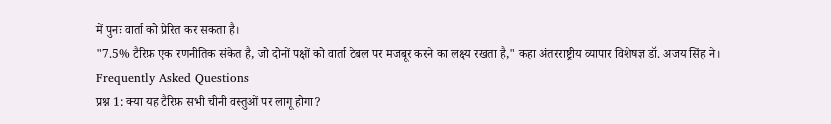में पुनः वार्ता को प्रेरित कर सकता है।
"7.5% टैरिफ़ एक रणनीतिक संकेत है, जो दोनों पक्षों को वार्ता टेबल पर मजबूर करने का लक्ष्य रखता है," कहा अंतरराष्ट्रीय व्यापार विशेषज्ञ डॉ. अजय सिंह ने।
Frequently Asked Questions
प्रश्न 1: क्या यह टैरिफ़ सभी चीनी वस्तुओं पर लागू होगा?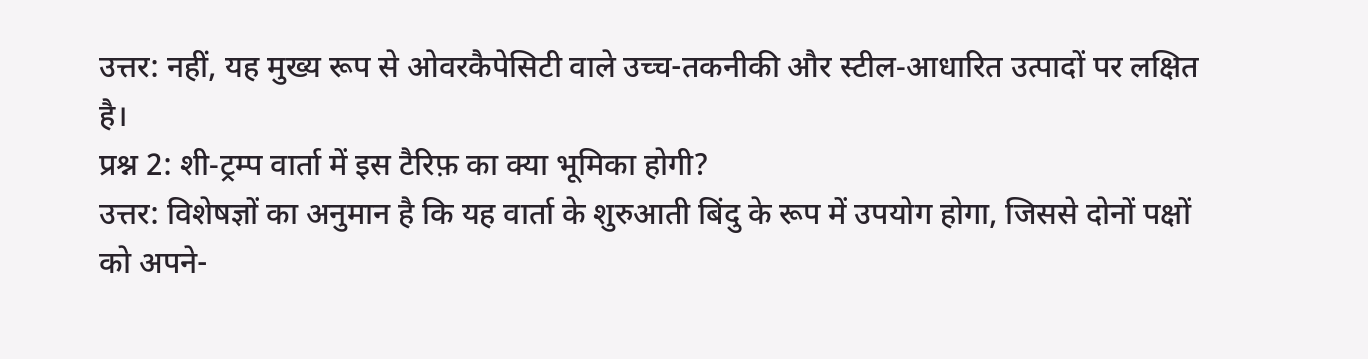उत्तर: नहीं, यह मुख्य रूप से ओवरकैपेसिटी वाले उच्च-तकनीकी और स्टील‑आधारित उत्पादों पर लक्षित है।
प्रश्न 2: शी‑ट्रम्प वार्ता में इस टैरिफ़ का क्या भूमिका होगी?
उत्तर: विशेषज्ञों का अनुमान है कि यह वार्ता के शुरुआती बिंदु के रूप में उपयोग होगा, जिससे दोनों पक्षों को अपने-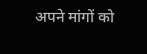अपने मांगों को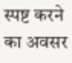स्पष्ट करने का अवसर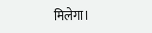मिलेगा।